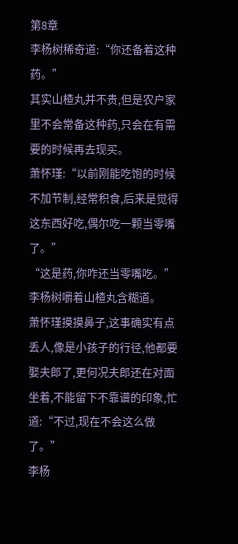第8章
李杨树稀奇道:“你还备着这种药。”
其实山楂丸并不贵,但是农户家里不会常备这种药,只会在有需要的时候再去现买。
萧怀瑾:“以前刚能吃饱的时候不加节制,经常积食,后来是觉得这东西好吃,偶尔吃一颗当零嘴了。”
“这是药,你咋还当零嘴吃。”李杨树嚼着山楂丸含糊道。
萧怀瑾摸摸鼻子,这事确实有点丢人,像是小孩子的行径,他都要娶夫郎了,更何况夫郎还在对面坐着,不能留下不靠谱的印象,忙道:“不过,现在不会这么做了。”
李杨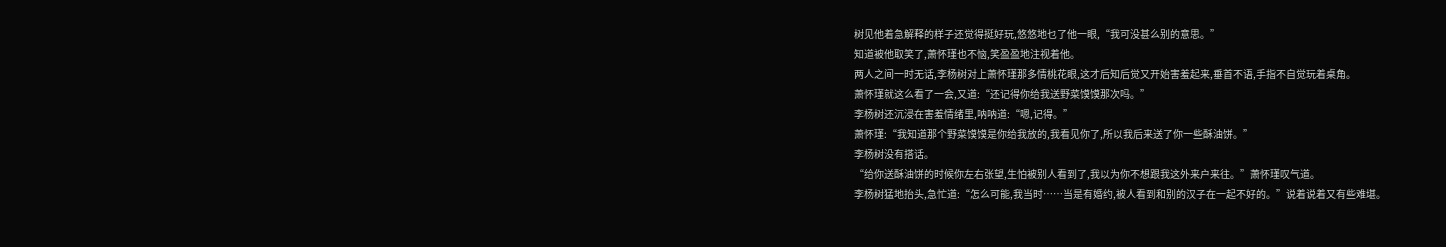树见他着急解释的样子还觉得挺好玩,悠悠地乜了他一眼,“我可没甚么别的意思。”
知道被他取笑了,萧怀瑾也不恼,笑盈盈地注视着他。
两人之间一时无话,李杨树对上萧怀瑾那多情桃花眼,这才后知后觉又开始害羞起来,垂首不语,手指不自觉玩着桌角。
萧怀瑾就这么看了一会,又道:“还记得你给我送野菜馍馍那次吗。”
李杨树还沉浸在害羞情绪里,呐呐道:“嗯,记得。”
萧怀瑾:“我知道那个野菜馍馍是你给我放的,我看见你了,所以我后来送了你一些酥油饼。”
李杨树没有搭话。
“给你送酥油饼的时候你左右张望,生怕被别人看到了,我以为你不想跟我这外来户来往。”萧怀瑾叹气道。
李杨树猛地抬头,急忙道:“怎么可能,我当时……当是有婚约,被人看到和别的汉子在一起不好的。”说着说着又有些难堪。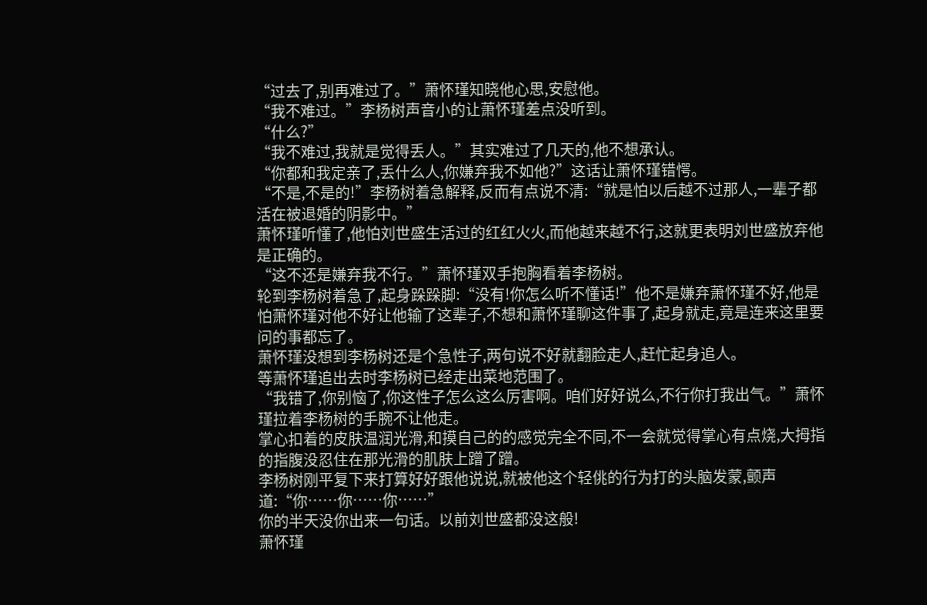“过去了,别再难过了。”萧怀瑾知晓他心思,安慰他。
“我不难过。”李杨树声音小的让萧怀瑾差点没听到。
“什么?”
“我不难过,我就是觉得丢人。”其实难过了几天的,他不想承认。
“你都和我定亲了,丢什么人,你嫌弃我不如他?”这话让萧怀瑾错愕。
“不是,不是的!”李杨树着急解释,反而有点说不清:“就是怕以后越不过那人,一辈子都活在被退婚的阴影中。”
萧怀瑾听懂了,他怕刘世盛生活过的红红火火,而他越来越不行,这就更表明刘世盛放弃他是正确的。
“这不还是嫌弃我不行。”萧怀瑾双手抱胸看着李杨树。
轮到李杨树着急了,起身跺跺脚:“没有!你怎么听不懂话!”他不是嫌弃萧怀瑾不好,他是怕萧怀瑾对他不好让他输了这辈子,不想和萧怀瑾聊这件事了,起身就走,竟是连来这里要问的事都忘了。
萧怀瑾没想到李杨树还是个急性子,两句说不好就翻脸走人,赶忙起身追人。
等萧怀瑾追出去时李杨树已经走出菜地范围了。
“我错了,你别恼了,你这性子怎么这么厉害啊。咱们好好说么,不行你打我出气。”萧怀瑾拉着李杨树的手腕不让他走。
掌心扣着的皮肤温润光滑,和摸自己的的感觉完全不同,不一会就觉得掌心有点烧,大拇指的指腹没忍住在那光滑的肌肤上蹭了蹭。
李杨树刚平复下来打算好好跟他说说,就被他这个轻佻的行为打的头脑发蒙,颤声道:“你……你……你……”
你的半天没你出来一句话。以前刘世盛都没这般!
萧怀瑾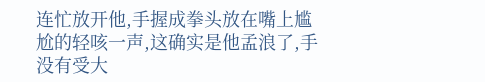连忙放开他,手握成拳头放在嘴上尴尬的轻咳一声,这确实是他孟浪了,手没有受大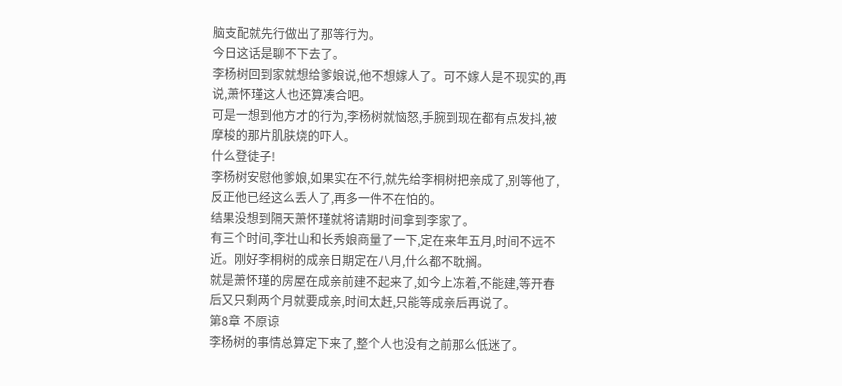脑支配就先行做出了那等行为。
今日这话是聊不下去了。
李杨树回到家就想给爹娘说,他不想嫁人了。可不嫁人是不现实的,再说,萧怀瑾这人也还算凑合吧。
可是一想到他方才的行为,李杨树就恼怒,手腕到现在都有点发抖,被摩梭的那片肌肤烧的吓人。
什么登徒子!
李杨树安慰他爹娘,如果实在不行,就先给李桐树把亲成了,别等他了,反正他已经这么丢人了,再多一件不在怕的。
结果没想到隔天萧怀瑾就将请期时间拿到李家了。
有三个时间,李壮山和长秀娘商量了一下,定在来年五月,时间不远不近。刚好李桐树的成亲日期定在八月,什么都不耽搁。
就是萧怀瑾的房屋在成亲前建不起来了,如今上冻着,不能建,等开春后又只剩两个月就要成亲,时间太赶,只能等成亲后再说了。
第8章 不原谅
李杨树的事情总算定下来了,整个人也没有之前那么低迷了。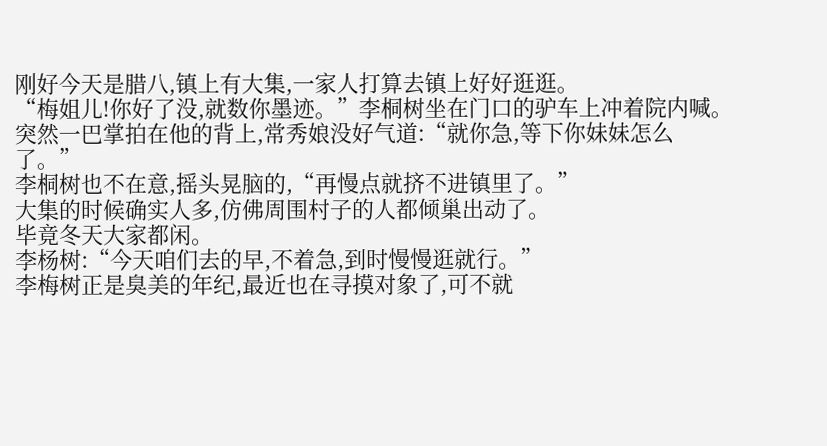刚好今天是腊八,镇上有大集,一家人打算去镇上好好逛逛。
“梅姐儿!你好了没,就数你墨迹。”李桐树坐在门口的驴车上冲着院内喊。
突然一巴掌拍在他的背上,常秀娘没好气道:“就你急,等下你妹妹怎么了。”
李桐树也不在意,摇头晃脑的,“再慢点就挤不进镇里了。”
大集的时候确实人多,仿佛周围村子的人都倾巢出动了。
毕竟冬天大家都闲。
李杨树:“今天咱们去的早,不着急,到时慢慢逛就行。”
李梅树正是臭美的年纪,最近也在寻摸对象了,可不就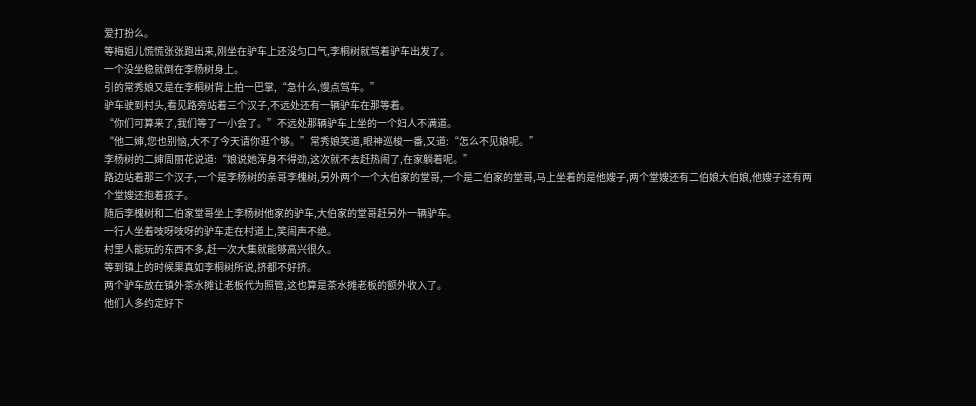爱打扮么。
等梅姐儿慌慌张张跑出来,刚坐在驴车上还没匀口气,李桐树就驾着驴车出发了。
一个没坐稳就倒在李杨树身上。
引的常秀娘又是在李桐树背上拍一巴掌,“急什么,慢点驾车。”
驴车驶到村头,看见路旁站着三个汉子,不远处还有一辆驴车在那等着。
“你们可算来了,我们等了一小会了。”不远处那辆驴车上坐的一个妇人不满道。
“他二婶,您也别恼,大不了今天请你逛个够。”常秀娘笑道,眼神巡梭一番,又道:“怎么不见娘呢。”
李杨树的二婶周丽花说道:“娘说她浑身不得劲,这次就不去赶热闹了,在家躺着呢。”
路边站着那三个汉子,一个是李杨树的亲哥李槐树,另外两个一个大伯家的堂哥,一个是二伯家的堂哥,马上坐着的是他嫂子,两个堂嫂还有二伯娘大伯娘,他嫂子还有两个堂嫂还抱着孩子。
随后李槐树和二伯家堂哥坐上李杨树他家的驴车,大伯家的堂哥赶另外一辆驴车。
一行人坐着吱呀吱呀的驴车走在村道上,笑闹声不绝。
村里人能玩的东西不多,赶一次大集就能够高兴很久。
等到镇上的时候果真如李桐树所说,挤都不好挤。
两个驴车放在镇外茶水摊让老板代为照管,这也算是茶水摊老板的额外收入了。
他们人多约定好下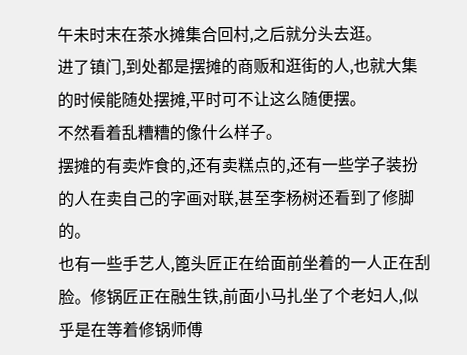午未时末在茶水摊集合回村,之后就分头去逛。
进了镇门,到处都是摆摊的商贩和逛街的人,也就大集的时候能随处摆摊,平时可不让这么随便摆。
不然看着乱糟糟的像什么样子。
摆摊的有卖炸食的,还有卖糕点的,还有一些学子装扮的人在卖自己的字画对联,甚至李杨树还看到了修脚的。
也有一些手艺人,篦头匠正在给面前坐着的一人正在刮脸。修锅匠正在融生铁,前面小马扎坐了个老妇人,似乎是在等着修锅师傅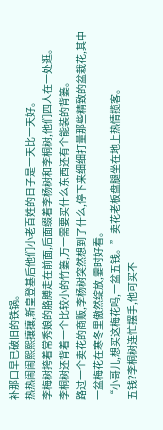补那口早已破旧的铁锅。
热热闹闹熙熙攘攘,新皇登基后他们小老百姓的日子是一天比一天好。
李梅树挎着常秀娘的胳膊走在前面,后面缀着李杨树和李桐树,他们四人在一处逛。
李桐树还背着一个比较小的竹篓,万一需要买什么东西还有个能装的背篓。
路过一个卖花的商贩,李杨树突然想到了什么,停下来细细打量那些精致的盆栽花,其中一盆梅花在寒冬里傲然绽放,霎时好看。
“小哥儿,想买这梅花吗,一盆五钱。”卖花老板盘腿坐在地上热情揽客。
五钱?李桐树连忙摆手,他可买不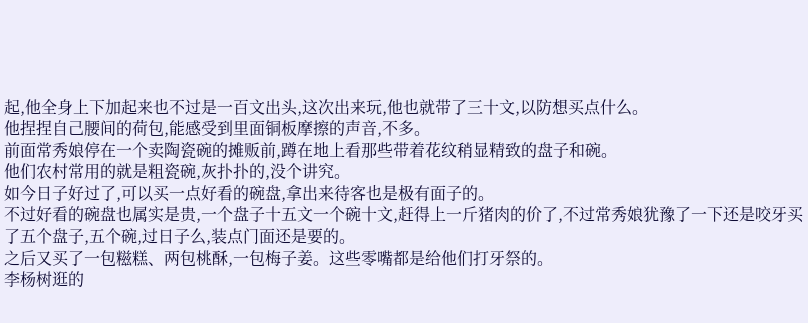起,他全身上下加起来也不过是一百文出头,这次出来玩,他也就带了三十文,以防想买点什么。
他捏捏自己腰间的荷包,能感受到里面铜板摩擦的声音,不多。
前面常秀娘停在一个卖陶瓷碗的摊贩前,蹲在地上看那些带着花纹稍显精致的盘子和碗。
他们农村常用的就是粗瓷碗,灰扑扑的,没个讲究。
如今日子好过了,可以买一点好看的碗盘,拿出来待客也是极有面子的。
不过好看的碗盘也属实是贵,一个盘子十五文一个碗十文,赶得上一斤猪肉的价了,不过常秀娘犹豫了一下还是咬牙买了五个盘子,五个碗,过日子么,装点门面还是要的。
之后又买了一包糍糕、两包桃酥,一包梅子姜。这些零嘴都是给他们打牙祭的。
李杨树逛的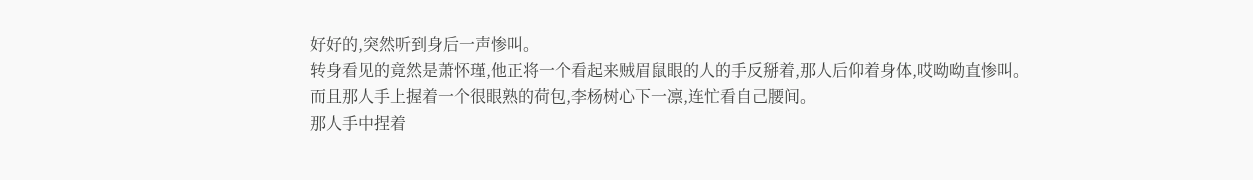好好的,突然听到身后一声惨叫。
转身看见的竟然是萧怀瑾,他正将一个看起来贼眉鼠眼的人的手反掰着,那人后仰着身体,哎呦呦直惨叫。
而且那人手上握着一个很眼熟的荷包,李杨树心下一凛,连忙看自己腰间。
那人手中捏着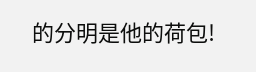的分明是他的荷包!